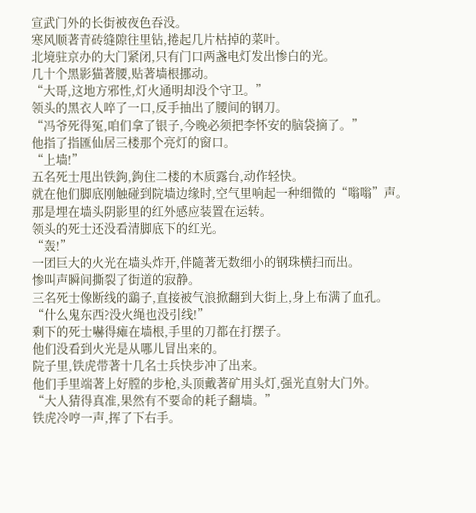宣武门外的长街被夜色吞没。
寒风顺著青砖缝隙往里钻,捲起几片枯掉的菜叶。
北境驻京办的大门紧闭,只有门口两盏电灯发出惨白的光。
几十个黑影猫著腰,贴著墙根挪动。
“大哥,这地方邪性,灯火通明却没个守卫。”
领头的黑衣人啐了一口,反手抽出了腰间的钢刀。
“冯爷死得冤,咱们拿了银子,今晚必须把李怀安的脑袋摘了。”
他指了指匯仙居三楼那个亮灯的窗口。
“上墙!”
五名死士甩出铁鉤,鉤住二楼的木质露台,动作轻快。
就在他们脚底刚触碰到院墙边缘时,空气里响起一种细微的“嗡嗡”声。
那是埋在墙头阴影里的红外感应装置在运转。
领头的死士还没看清脚底下的红光。
“轰!”
一团巨大的火光在墙头炸开,伴隨著无数细小的钢珠横扫而出。
惨叫声瞬间撕裂了街道的寂静。
三名死士像断线的鷂子,直接被气浪掀翻到大街上,身上布满了血孔。
“什么鬼东西?没火绳也没引线!”
剩下的死士嚇得瘫在墙根,手里的刀都在打摆子。
他们没看到火光是从哪儿冒出来的。
院子里,铁虎带著十几名士兵快步冲了出来。
他们手里端著上好膛的步枪,头顶戴著矿用头灯,强光直射大门外。
“大人猜得真准,果然有不要命的耗子翻墙。”
铁虎冷哼一声,挥了下右手。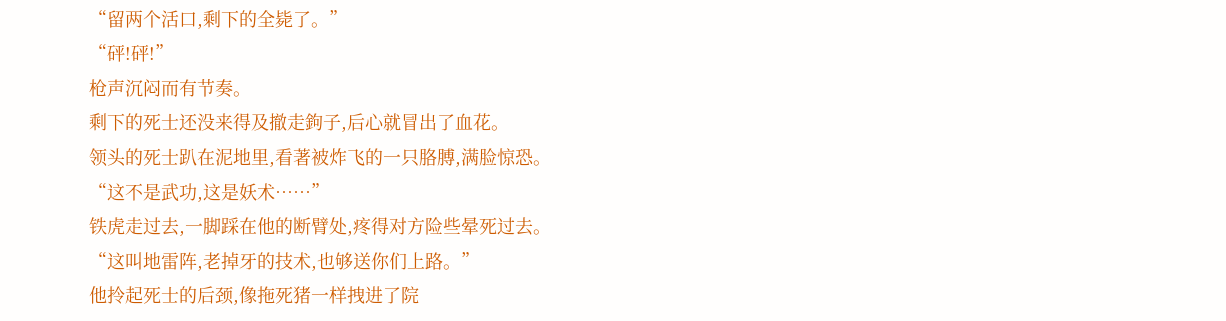“留两个活口,剩下的全毙了。”
“砰!砰!”
枪声沉闷而有节奏。
剩下的死士还没来得及撤走鉤子,后心就冒出了血花。
领头的死士趴在泥地里,看著被炸飞的一只胳膊,满脸惊恐。
“这不是武功,这是妖术……”
铁虎走过去,一脚踩在他的断臂处,疼得对方险些晕死过去。
“这叫地雷阵,老掉牙的技术,也够送你们上路。”
他拎起死士的后颈,像拖死猪一样拽进了院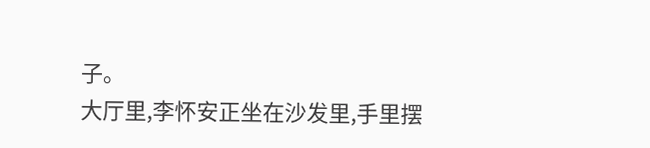子。
大厅里,李怀安正坐在沙发里,手里摆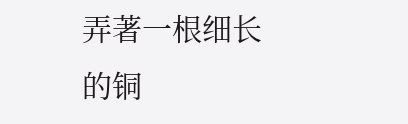弄著一根细长的铜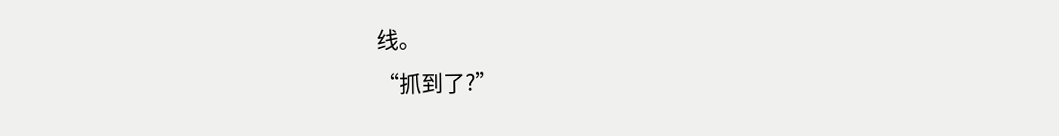线。
“抓到了?”